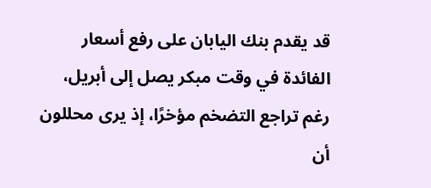قد يقدم بنك اليابان على رفع أسعار الفائدة في وقت مبكر يصل إلى أبريل، رغم تراجع التضخم مؤخرًا، إذ يرى محللون أن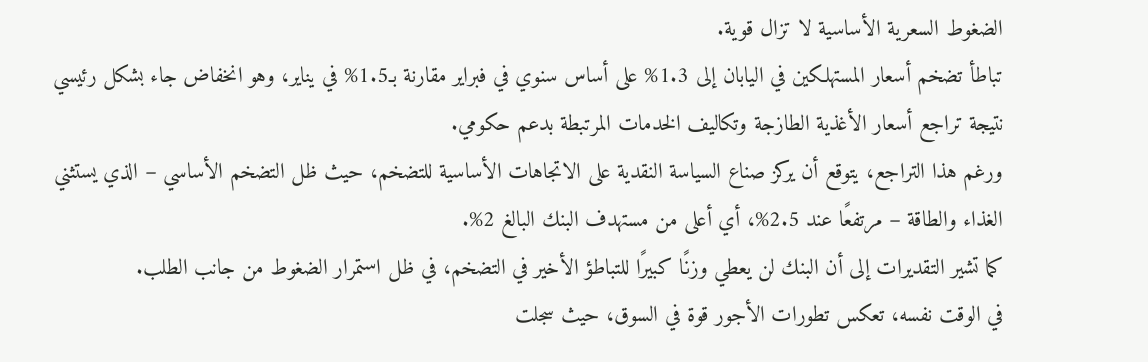الضغوط السعرية الأساسية لا تزال قوية.
تباطأ تضخم أسعار المستهلكين في اليابان إلى 1.3% على أساس سنوي في فبراير مقارنة بـ1.5% في يناير، وهو انخفاض جاء بشكل رئيسي نتيجة تراجع أسعار الأغذية الطازجة وتكاليف الخدمات المرتبطة بدعم حكومي.
ورغم هذا التراجع، يتوقع أن يركز صناع السياسة النقدية على الاتجاهات الأساسية للتضخم، حيث ظل التضخم الأساسي – الذي يستثني الغذاء والطاقة – مرتفعًا عند 2.5%، أي أعلى من مستهدف البنك البالغ 2%.
كما تشير التقديرات إلى أن البنك لن يعطي وزنًا كبيرًا للتباطؤ الأخير في التضخم، في ظل استمرار الضغوط من جانب الطلب.
في الوقت نفسه، تعكس تطورات الأجور قوة في السوق، حيث سجلت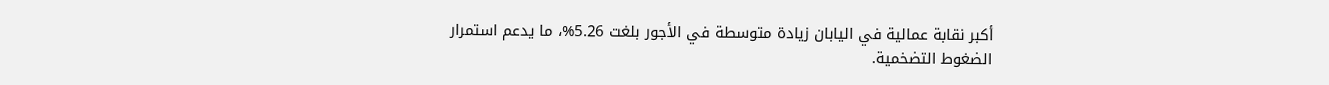أكبر نقابة عمالية في اليابان زيادة متوسطة في الأجور بلغت 5.26%، ما يدعم استمرار الضغوط التضخمية.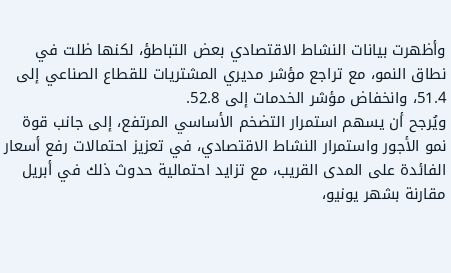وأظهرت بيانات النشاط الاقتصادي بعض التباطؤ، لكنها ظلت في نطاق النمو، مع تراجع مؤشر مديري المشتريات للقطاع الصناعي إلى 51.4، وانخفاض مؤشر الخدمات إلى 52.8.
ويُرجح أن يسهم استمرار التضخم الأساسي المرتفع، إلى جانب قوة نمو الأجور واستمرار النشاط الاقتصادي، في تعزيز احتمالات رفع أسعار الفائدة على المدى القريب، مع تزايد احتمالية حدوث ذلك في أبريل مقارنة بشهر يونيو،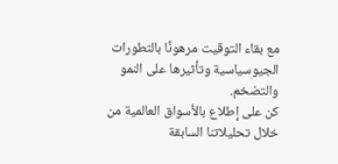مع بقاء التوقيت مرهونًا بالتطورات الجيوسياسية وتأثيرها على النمو والتضخم.
كن على إطلاع بالأسواق العالمية من خلال تحليلاتنا السابقة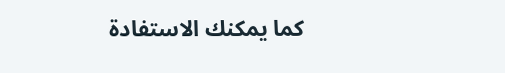كما يمكنك الاستفادة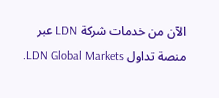الآن من خدمات شركة LDN عبر منصة تداول LDN Global Markets.